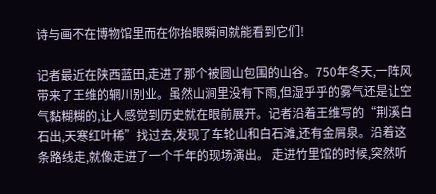诗与画不在博物馆里而在你抬眼瞬间就能看到它们!

记者最近在陕西蓝田,走进了那个被圆山包围的山谷。750年冬天,一阵风带来了王维的辋川别业。虽然山涧里没有下雨,但湿乎乎的雾气还是让空气黏糊糊的,让人感觉到历史就在眼前展开。记者沿着王维写的“荆溪白石出,天寒红叶稀”找过去,发现了车轮山和白石滩,还有金屑泉。沿着这条路线走,就像走进了一个千年的现场演出。 走进竹里馆的时候,突然听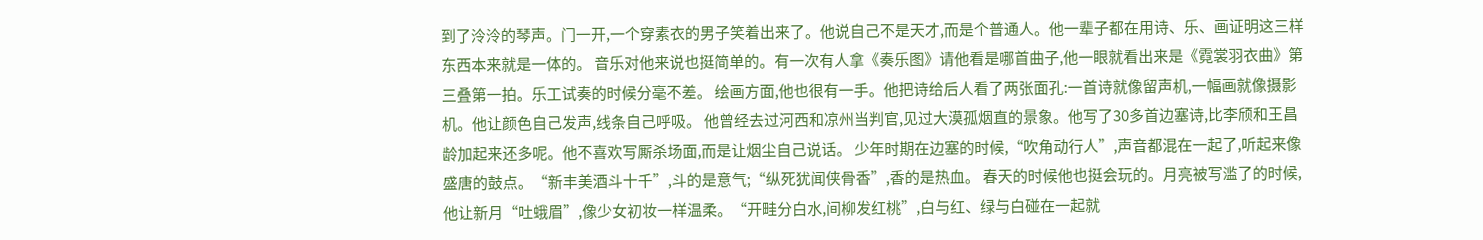到了泠泠的琴声。门一开,一个穿素衣的男子笑着出来了。他说自己不是天才,而是个普通人。他一辈子都在用诗、乐、画证明这三样东西本来就是一体的。 音乐对他来说也挺简单的。有一次有人拿《奏乐图》请他看是哪首曲子,他一眼就看出来是《霓裳羽衣曲》第三叠第一拍。乐工试奏的时候分毫不差。 绘画方面,他也很有一手。他把诗给后人看了两张面孔:一首诗就像留声机,一幅画就像摄影机。他让颜色自己发声,线条自己呼吸。 他曾经去过河西和凉州当判官,见过大漠孤烟直的景象。他写了30多首边塞诗,比李颀和王昌龄加起来还多呢。他不喜欢写厮杀场面,而是让烟尘自己说话。 少年时期在边塞的时候,“吹角动行人”,声音都混在一起了,听起来像盛唐的鼓点。“新丰美酒斗十千”,斗的是意气;“纵死犹闻侠骨香”,香的是热血。 春天的时候他也挺会玩的。月亮被写滥了的时候,他让新月“吐蛾眉”,像少女初妆一样温柔。“开畦分白水,间柳发红桃”,白与红、绿与白碰在一起就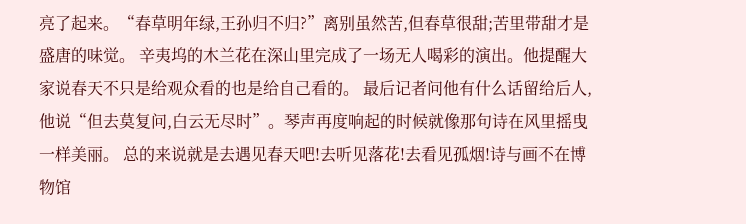亮了起来。“春草明年绿,王孙归不归?”离别虽然苦,但春草很甜;苦里带甜才是盛唐的味觉。 辛夷坞的木兰花在深山里完成了一场无人喝彩的演出。他提醒大家说春天不只是给观众看的也是给自己看的。 最后记者问他有什么话留给后人,他说“但去莫复问,白云无尽时”。琴声再度响起的时候就像那句诗在风里摇曳一样美丽。 总的来说就是去遇见春天吧!去听见落花!去看见孤烟!诗与画不在博物馆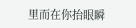里而在你抬眼瞬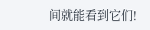间就能看到它们!